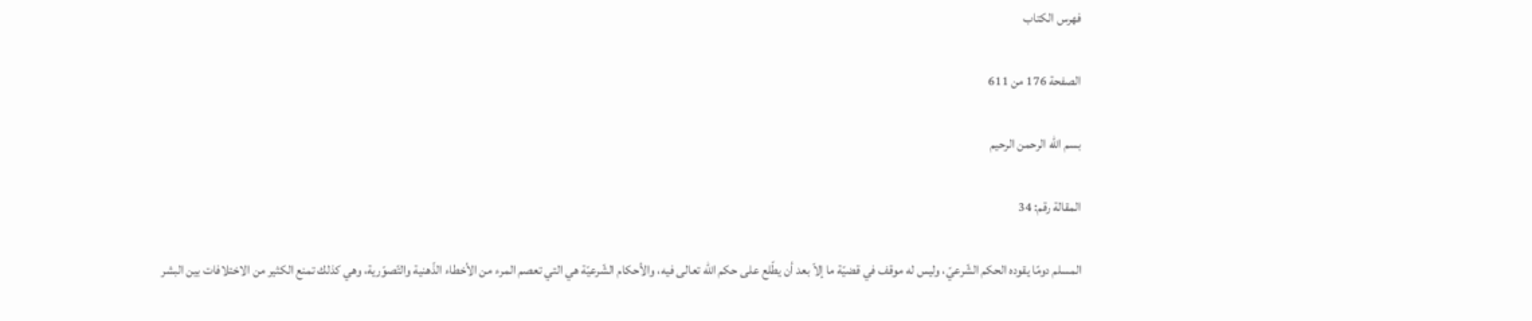فهرس الكتاب

الصفحة 176 من 611

بسم الله الرحمن الرحيم

المقالة رقم: 34

المسلم دومًا يقوده الحكم الشّرعيّ، وليس له موقف في قضيّة ما إلاّ بعد أن يطّلع على حكم الله تعالى فيه، والأحكام الشّرعيّة هي التي تعصم المرء من الأخطاء الذّهنية والتّصوّرية، وهي كذلك تمنع الكثير من الاختلافات بين البشر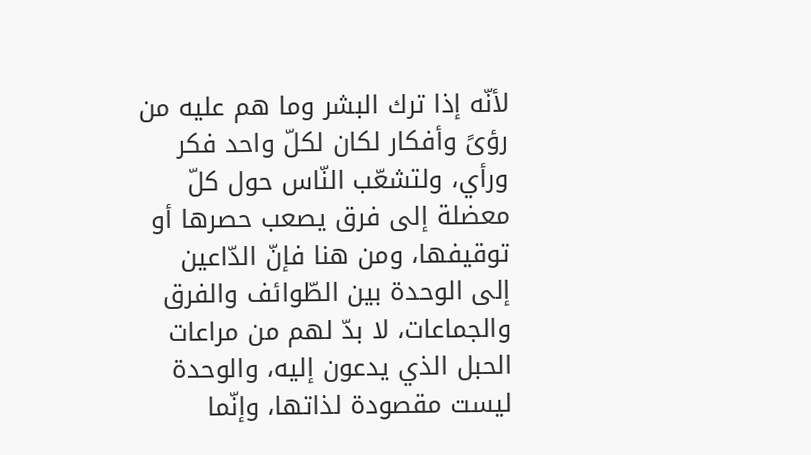لأنّه إذا ترك البشر وما هم عليه من رؤىً وأفكار لكان لكلّ واحد فكر ورأي، ولتشعّب النّاس حول كلّ معضلة إلى فرق يصعب حصرها أو توقيفها، ومن هنا فإنّ الدّاعين إلى الوحدة بين الطّوائف والفرق والجماعات، لا بدّ لهم من مراعات الحبل الذي يدعون إليه، والوحدة ليست مقصودة لذاتها، وإنّما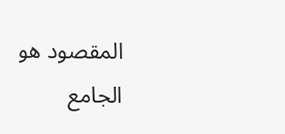المقصود هو الجامع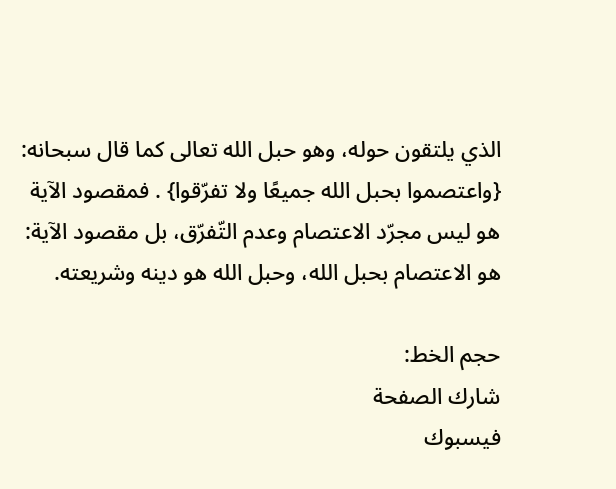الذي يلتقون حوله، وهو حبل الله تعالى كما قال سبحانه: {واعتصموا بحبل الله جميعًا ولا تفرّقوا} . فمقصود الآية هو ليس مجرّد الاعتصام وعدم التّفرّق، بل مقصود الآية: هو الاعتصام بحبل الله، وحبل الله هو دينه وشريعته.

حجم الخط:
شارك الصفحة
فيسبوك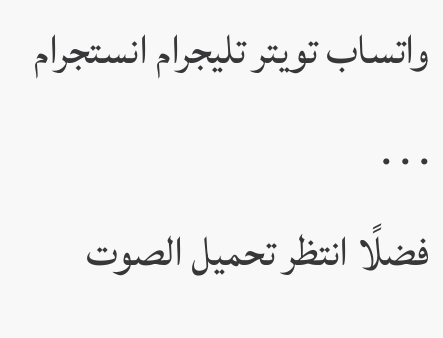واتساب تويتر تليجرام انستجرام
. . .
فضلًا انتظر تحميل الصوت